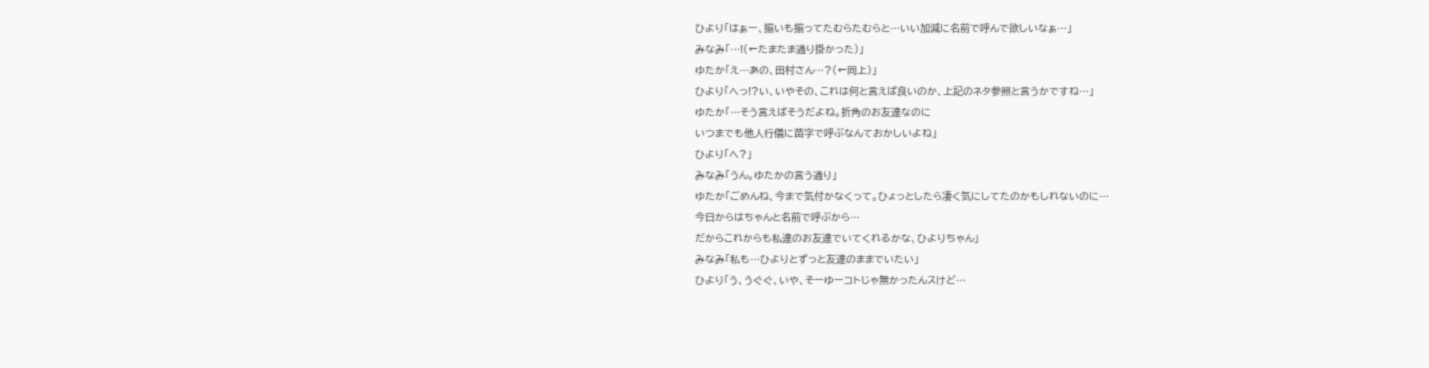ひより「はぁー、揃いも揃ってたむらたむらと…いい加減に名前で呼んで欲しいなぁ…」
みなみ「…!(←たまたま通り掛かった)」
ゆたか「え…あの、田村さん…?(←同上)」
ひより「へっ!?い、いやその、これは何と言えば良いのか、上記のネタ参照と言うかですね…」
ゆたか「…そう言えばそうだよね。折角のお友達なのに
いつまでも他人行儀に苗字で呼ぶなんておかしいよね」
ひより「へ?」
みなみ「うん。ゆたかの言う通り」
ゆたか「ごめんね、今まで気付かなくって。ひょっとしたら凄く気にしてたのかもしれないのに…
今日からはちゃんと名前で呼ぶから…
だからこれからも私達のお友達でいてくれるかな、ひよりちゃん」
みなみ「私も…ひよりとずっと友達のままでいたい」
ひより「う、うぐぐ、いや、そーゆーコトじゃ無かったんスけど…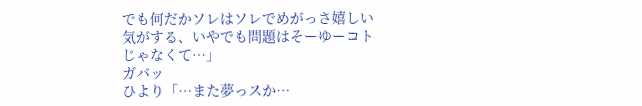でも何だかソレはソレでめがっさ嬉しい気がする、いやでも問題はそーゆーコトじゃなくて…」
ガバッ
ひより「…また夢っスか…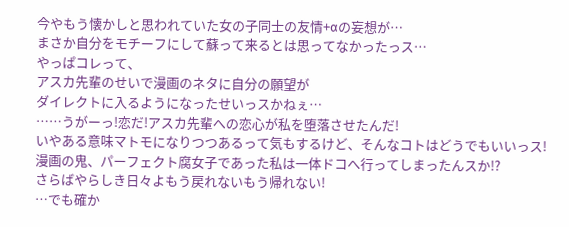今やもう懐かしと思われていた女の子同士の友情+αの妄想が…
まさか自分をモチーフにして蘇って来るとは思ってなかったっス…
やっぱコレって、
アスカ先輩のせいで漫画のネタに自分の願望が
ダイレクトに入るようになったせいっスかねぇ…
……うがーっ!恋だ!アスカ先輩への恋心が私を堕落させたんだ!
いやある意味マトモになりつつあるって気もするけど、そんなコトはどうでもいいっス!
漫画の鬼、パーフェクト腐女子であった私は一体ドコへ行ってしまったんスか!?
さらばやらしき日々よもう戻れないもう帰れない!
…でも確か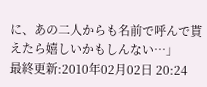に、あの二人からも名前で呼んで貰えたら嬉しいかもしんない…」
最終更新:2010年02月02日 20:24